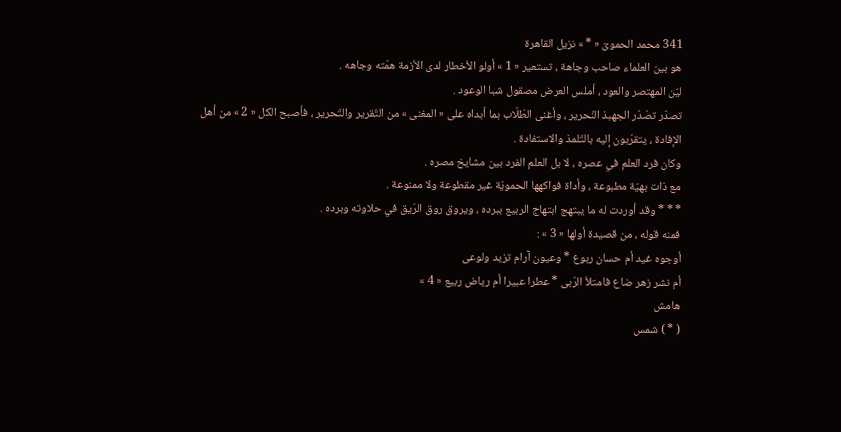341 محمد الحموىّ « * » نزيل القاهرة
هو بين العلماء صاحب وجاهة ، تستعير « 1 » أولو الأخطار لدى الأزمة همّته وجاهه .
ليّن المهتصر والعود ، أملس العرض مصقول شبا الوعود .
تصدّر تصّدّر الجهبذ النّحرير ، وأغنى الطّلّاب بما أبداه على « المغنى » من التّقرير والتّحرير ، فأصبح الكل « 2 » من أهل الإفادة ، يتقرّبون إليه بالتّلمذ والاستفادة .
وكان فرد العلم في عصره ، لا بل العلم الفرد بين مشايخ مصره .
مع ذات بهيّة مطبوعة ، وأداة فواكهها الحمويّة غير مقطوعة ولا ممنوعة .
* * * وقد أوردت له ما يبتهج ابتهاج الربيع ببرده ، ويروق روق الرّيق في حلاوته وبرده .
فمنه قوله ، من قصيدة أولها « 3 » :
أوجوه غيد أم حسان ربوع * وعيون آرام تزيد ولوعى
أم نشر زهر ضاع فامتلأ الرّبى * عطرا عبيرا أم رياض ربيع « 4 »
هامش
( * ) شمس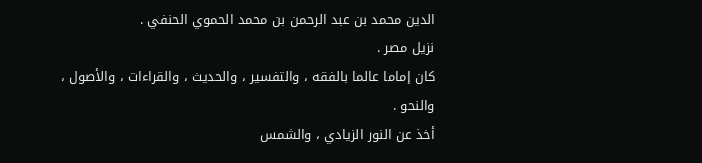الدين محمد بن عبد الرحمن بن محمد الحموي الحنفي .
نزيل مصر .
كان إماما عالما بالفقه ، والتفسير ، والحديث ، والقراءات ، والأصول ، والنحو .
أخذ عن النور الزيادي ، والشمس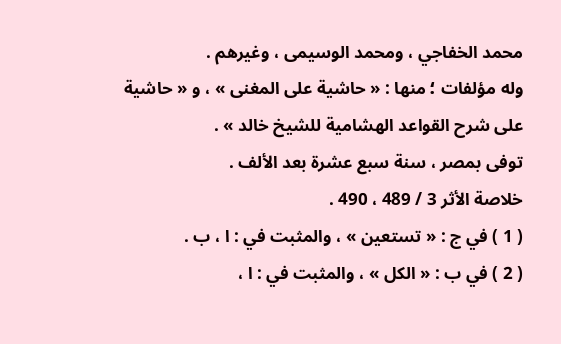محمد الخفاجي ، ومحمد الوسيمى ، وغيرهم .
وله مؤلفات ؛ منها : « حاشية على المغنى » ، و « حاشية على شرح القواعد الهشامية للشيخ خالد » .
توفى بمصر ، سنة سبع عشرة بعد الألف .
خلاصة الأثر 3 / 489 ، 490 .
( 1 ) في ج : « تستعين » ، والمثبت في : ا ، ب .
( 2 ) في ب : « الكل » ، والمثبت في : ا ،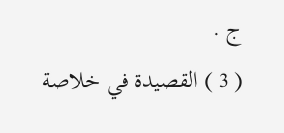ج .
( 3 ) القصيدة في خلاصة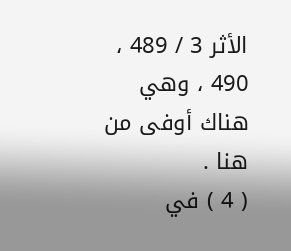الأثر 3 / 489 ، 490 ، وهي هناك أوفى من هنا .
( 4 ) في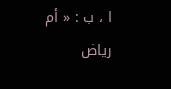ا ، ب : « أم رياض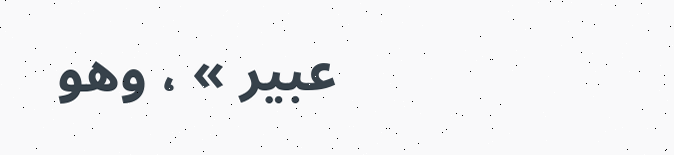عبير » ، وهو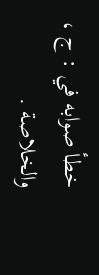خطأ صوابه في : ج ، والخلاصة .